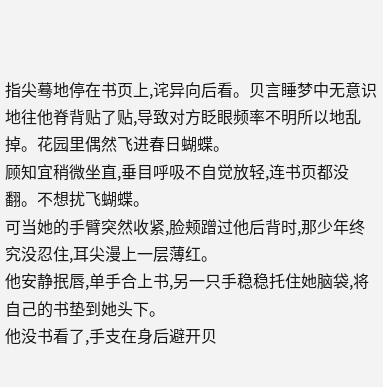指尖蓦地停在书页上,诧异向后看。贝言睡梦中无意识地往他脊背贴了贴,导致对方眨眼频率不明所以地乱掉。花园里偶然飞进春日蝴蝶。
顾知宜稍微坐直,垂目呼吸不自觉放轻,连书页都没翻。不想扰飞蝴蝶。
可当她的手臂突然收紧,脸颊蹭过他后背时,那少年终究没忍住,耳尖漫上一层薄红。
他安静抿唇,单手合上书,另一只手稳稳托住她脑袋,将自己的书垫到她头下。
他没书看了,手支在身后避开贝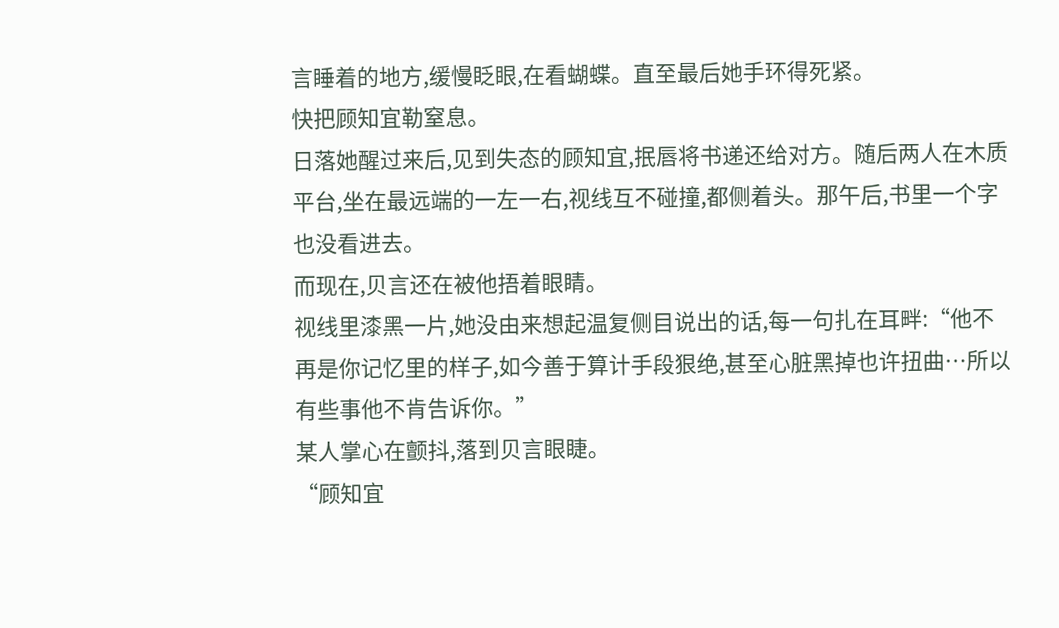言睡着的地方,缓慢眨眼,在看蝴蝶。直至最后她手环得死紧。
快把顾知宜勒窒息。
日落她醒过来后,见到失态的顾知宜,抿唇将书递还给对方。随后两人在木质平台,坐在最远端的一左一右,视线互不碰撞,都侧着头。那午后,书里一个字也没看进去。
而现在,贝言还在被他捂着眼睛。
视线里漆黑一片,她没由来想起温复侧目说出的话,每一句扎在耳畔:“他不再是你记忆里的样子,如今善于算计手段狠绝,甚至心脏黑掉也许扭曲…所以有些事他不肯告诉你。”
某人掌心在颤抖,落到贝言眼睫。
“顾知宜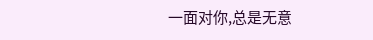一面对你,总是无意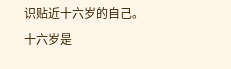识贴近十六岁的自己。十六岁是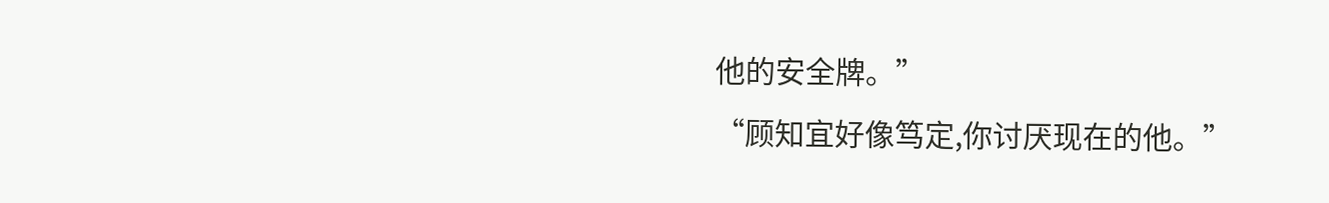他的安全牌。”
“顾知宜好像笃定,你讨厌现在的他。”